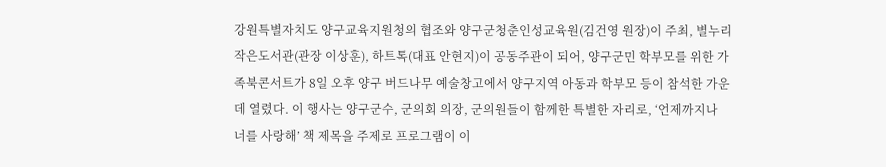강원특별자치도 양구교육지원청의 협조와 양구군청춘인성교육원(김건영 원장)이 주최, 별누리작은도서관(관장 이상훈), 하트톡(대표 안현지)이 공동주관이 되어, 양구군민 학부모를 위한 가족북콘서트가 8일 오후 양구 버드나무 예술창고에서 양구지역 아동과 학부모 등이 참석한 가운데 열렸다. 이 행사는 양구군수, 군의회 의장, 군의원들이 함께한 특별한 자리로, ‘언제까지나 너를 사랑해’ 책 제목을 주제로 프로그램이 이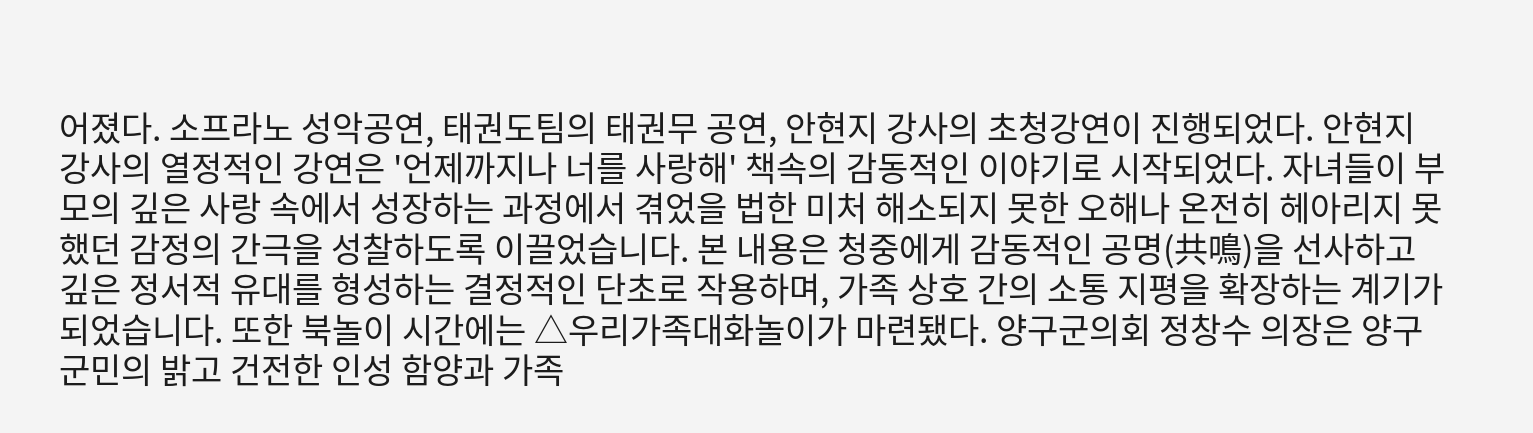어졌다. 소프라노 성악공연, 태권도팀의 태권무 공연, 안현지 강사의 초청강연이 진행되었다. 안현지 강사의 열정적인 강연은 '언제까지나 너를 사랑해' 책속의 감동적인 이야기로 시작되었다. 자녀들이 부모의 깊은 사랑 속에서 성장하는 과정에서 겪었을 법한 미처 해소되지 못한 오해나 온전히 헤아리지 못했던 감정의 간극을 성찰하도록 이끌었습니다. 본 내용은 청중에게 감동적인 공명(共鳴)을 선사하고 깊은 정서적 유대를 형성하는 결정적인 단초로 작용하며, 가족 상호 간의 소통 지평을 확장하는 계기가 되었습니다. 또한 북놀이 시간에는 △우리가족대화놀이가 마련됐다. 양구군의회 정창수 의장은 양구군민의 밝고 건전한 인성 함양과 가족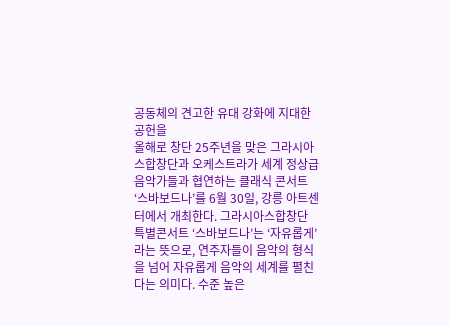공동체의 견고한 유대 강화에 지대한 공헌을
올해로 창단 25주년을 맞은 그라시아스합창단과 오케스트라가 세계 정상급 음악가들과 협연하는 클래식 콘서트 ‘스바보드나’를 6월 30일, 강릉 아트센터에서 개최한다. 그라시아스합창단 특별콘서트 ‘스바보드나’는 ‘자유롭게’라는 뜻으로, 연주자들이 음악의 형식을 넘어 자유롭게 음악의 세계를 펼친다는 의미다. 수준 높은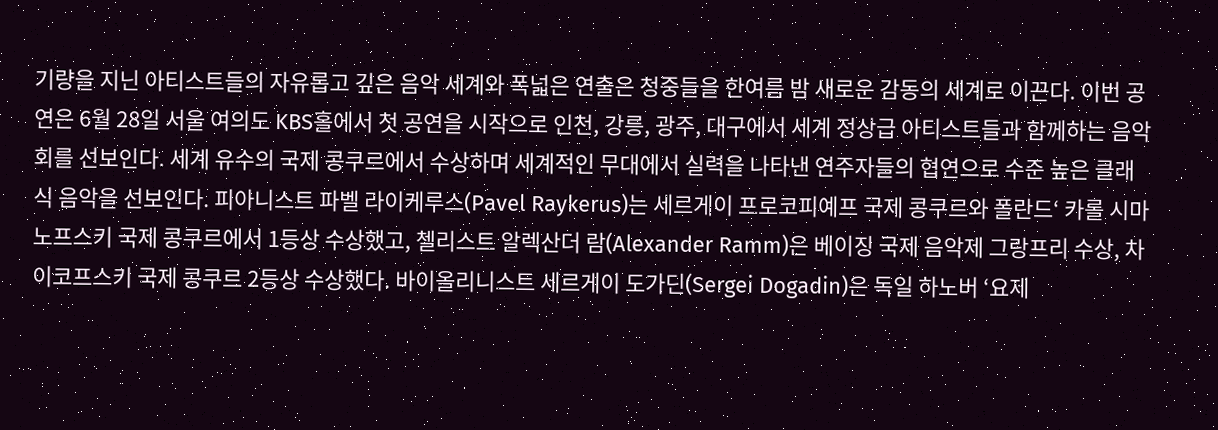기량을 지닌 아티스트들의 자유롭고 깊은 음악 세계와 폭넓은 연출은 청중들을 한여름 밤 새로운 감동의 세계로 이끈다. 이번 공연은 6월 28일 서울 여의도 KBS홀에서 첫 공연을 시작으로 인천, 강릉, 광주, 대구에서 세계 정상급 아티스트들과 함께하는 음악회를 선보인다. 세계 유수의 국제 콩쿠르에서 수상하며 세계적인 무대에서 실력을 나타낸 연주자들의 협연으로 수준 높은 클래식 음악을 선보인다. 피아니스트 파벨 라이케루스(Pavel Raykerus)는 세르게이 프로코피예프 국제 콩쿠르와 폴란드‘ 카롤 시마노프스키 국제 콩쿠르에서 1등상 수상했고, 첼리스트 알렉산더 람(Alexander Ramm)은 베이징 국제 음악제 그랑프리 수상, 차이코프스키 국제 콩쿠르 2등상 수상했다. 바이올리니스트 세르게이 도가딘(Sergei Dogadin)은 독일 하노버 ‘요제